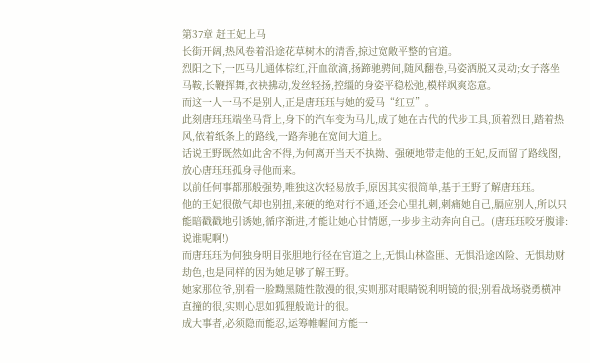第37章 赶王妃上马
长街开阔,热风卷着沿途花草树木的清香,掠过宽敞平整的官道。
烈阳之下,一匹马儿通体棕红,汗血欲滴,扬蹄驰骋间,随风翻卷,马姿洒脱又灵动;女子落坐马鞍,长鞭挥舞,衣袂拂动,发丝轻扬,控缰的身姿平稳松弛,模样飒爽恣意。
而这一人一马不是别人,正是唐珏珏与她的爱马“红豆”。
此刻唐珏珏端坐马背上,身下的汽车变为马儿,成了她在古代的代步工具,顶着烈日,踏着热风,依着纸条上的路线,一路奔驰在宽间大道上。
话说王野既然如此舍不得,为何离开当天不执拗、强硬地带走他的王妃,反而留了路线图,放心唐珏珏孤身寻他而来。
以前任何事都那般强势,唯独这次轻易放手,原因其实很简单,基于王野了解唐珏珏。
他的王妃很傲气却也别扭,来硬的绝对行不通,还会心里扎刺,刺痛她自己,膈应别人,所以只能暗戳戳地引诱她,循序渐进,才能让她心甘情愿,一步步主动奔向自己。(唐珏珏咬牙腹诽:说谁呢啊!)
而唐珏珏为何独身明目张胆地行径在官道之上,无惧山林盗匪、无惧沿途凶险、无惧劫财劫色,也是同样的因为她足够了解王野。
她家那位爷,别看一脸黝黑随性散漫的很,实则那对眼睛锐利明镜的很;别看战场骁勇横冲直撞的很,实则心思如狐狸般诡计的很。
成大事者,必须隐而能忍,运筹帷幄间方能一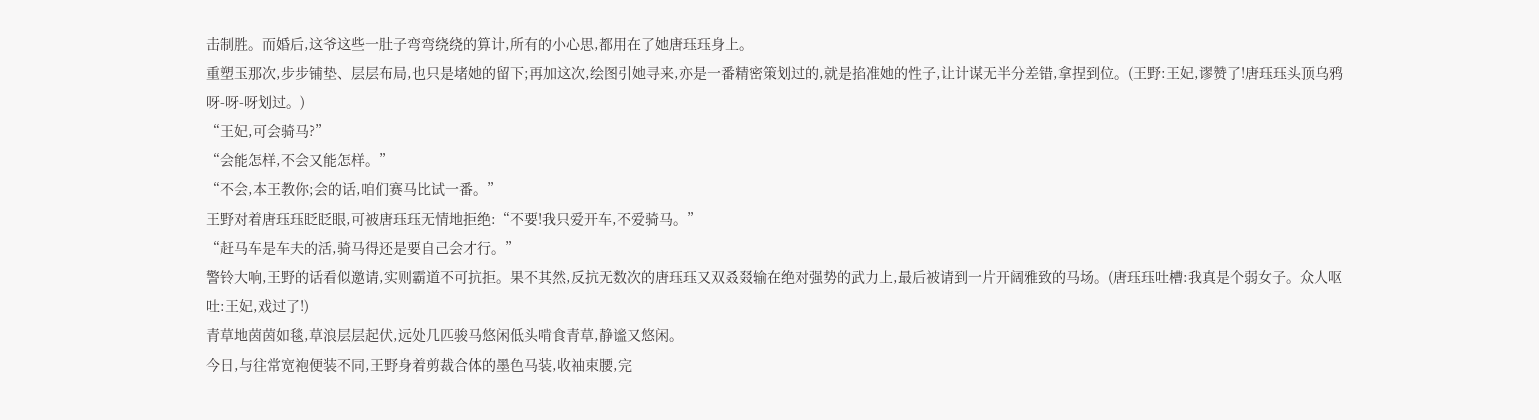击制胜。而婚后,这爷这些一肚子弯弯绕绕的算计,所有的小心思,都用在了她唐珏珏身上。
重塑玉那次,步步铺垫、层层布局,也只是堵她的留下;再加这次,绘图引她寻来,亦是一番精密策划过的,就是掐准她的性子,让计谋无半分差错,拿捏到位。(王野:王妃,谬赞了!唐珏珏头顶乌鸦呀-呀-呀划过。)
“王妃,可会骑马?”
“会能怎样,不会又能怎样。”
“不会,本王教你;会的话,咱们赛马比试一番。”
王野对着唐珏珏眨眨眼,可被唐珏珏无情地拒绝:“不要!我只爱开车,不爱骑马。”
“赶马车是车夫的活,骑马得还是要自己会才行。”
警铃大响,王野的话看似邀请,实则霸道不可抗拒。果不其然,反抗无数次的唐珏珏又双叒叕输在绝对强势的武力上,最后被请到一片开阔雅致的马场。(唐珏珏吐槽:我真是个弱女子。众人呕吐:王妃,戏过了!)
青草地茵茵如毯,草浪层层起伏,远处几匹骏马悠闲低头啃食青草,静谧又悠闲。
今日,与往常宽袍便装不同,王野身着剪裁合体的墨色马装,收袖束腰,完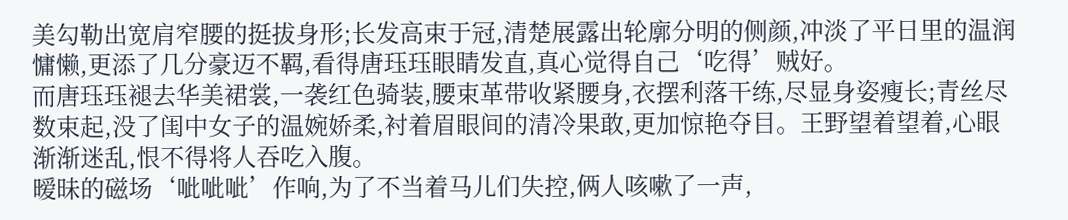美勾勒出宽肩窄腰的挺拔身形;长发高束于冠,清楚展露出轮廓分明的侧颜,冲淡了平日里的温润慵懒,更添了几分豪迈不羁,看得唐珏珏眼睛发直,真心觉得自己‘吃得’贼好。
而唐珏珏褪去华美裙裳,一袭红色骑装,腰束革带收紧腰身,衣摆利落干练,尽显身姿瘦长;青丝尽数束起,没了闺中女子的温婉娇柔,衬着眉眼间的清冷果敢,更加惊艳夺目。王野望着望着,心眼渐渐迷乱,恨不得将人吞吃入腹。
暧昧的磁场‘呲呲呲’作响,为了不当着马儿们失控,俩人咳嗽了一声,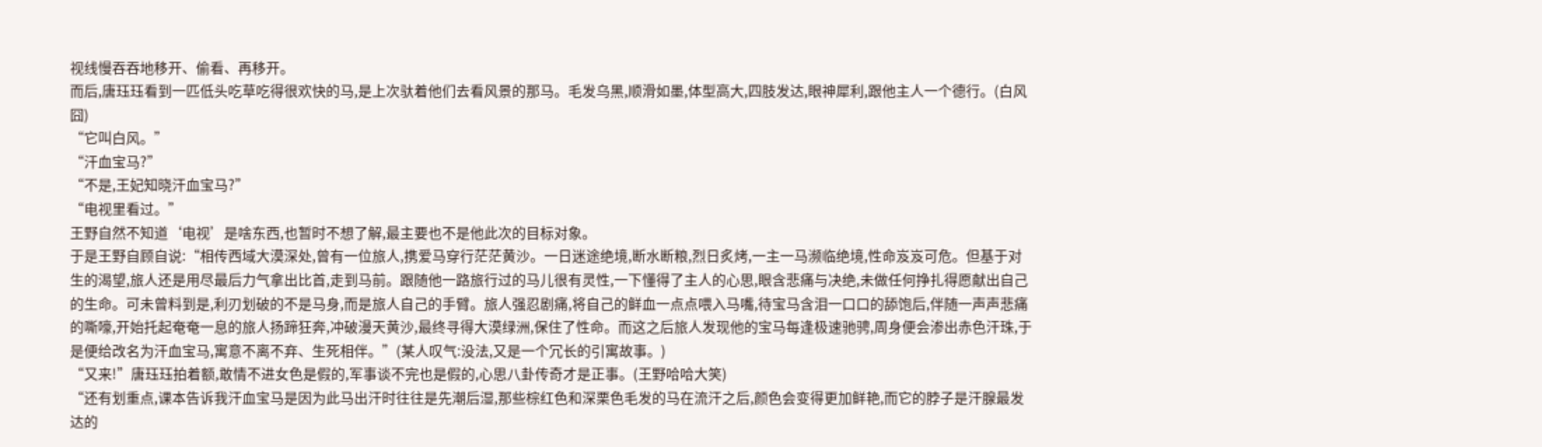视线慢吞吞地移开、偷看、再移开。
而后,唐珏珏看到一匹低头吃草吃得很欢快的马,是上次驮着他们去看风景的那马。毛发乌黑,顺滑如墨,体型高大,四肢发达,眼神犀利,跟他主人一个德行。(白风囧)
“它叫白风。”
“汗血宝马?”
“不是,王妃知晓汗血宝马?”
“电视里看过。”
王野自然不知道‘电视’是啥东西,也暂时不想了解,最主要也不是他此次的目标对象。
于是王野自顾自说:“相传西域大漠深处,曾有一位旅人,携爱马穿行茫茫黄沙。一日迷途绝境,断水断粮,烈日炙烤,一主一马濒临绝境,性命岌岌可危。但基于对生的渴望,旅人还是用尽最后力气拿出比首,走到马前。跟随他一路旅行过的马儿很有灵性,一下懂得了主人的心思,眼含悲痛与决绝,未做任何挣扎得愿献出自己的生命。可未曾料到是,利刃划破的不是马身,而是旅人自己的手臂。旅人强忍剧痛,将自己的鲜血一点点喂入马嘴,待宝马含泪一口口的舔饱后,伴随一声声悲痛的嘶嚎,开始托起奄奄一息的旅人扬蹄狂奔,冲破漫天黄沙,最终寻得大漠绿洲,保住了性命。而这之后旅人发现他的宝马每逢极速驰骋,周身便会渗出赤色汗珠,于是便给改名为汗血宝马,寓意不离不弃、生死相伴。”(某人叹气:没法,又是一个冗长的引寓故事。)
“又来!”唐珏珏拍着额,敢情不进女色是假的,军事谈不完也是假的,心思八卦传奇才是正事。(王野哈哈大笑)
“还有划重点,课本告诉我汗血宝马是因为此马出汗时往往是先潮后湿,那些棕红色和深栗色毛发的马在流汗之后,颜色会变得更加鲜艳,而它的脖子是汗腺最发达的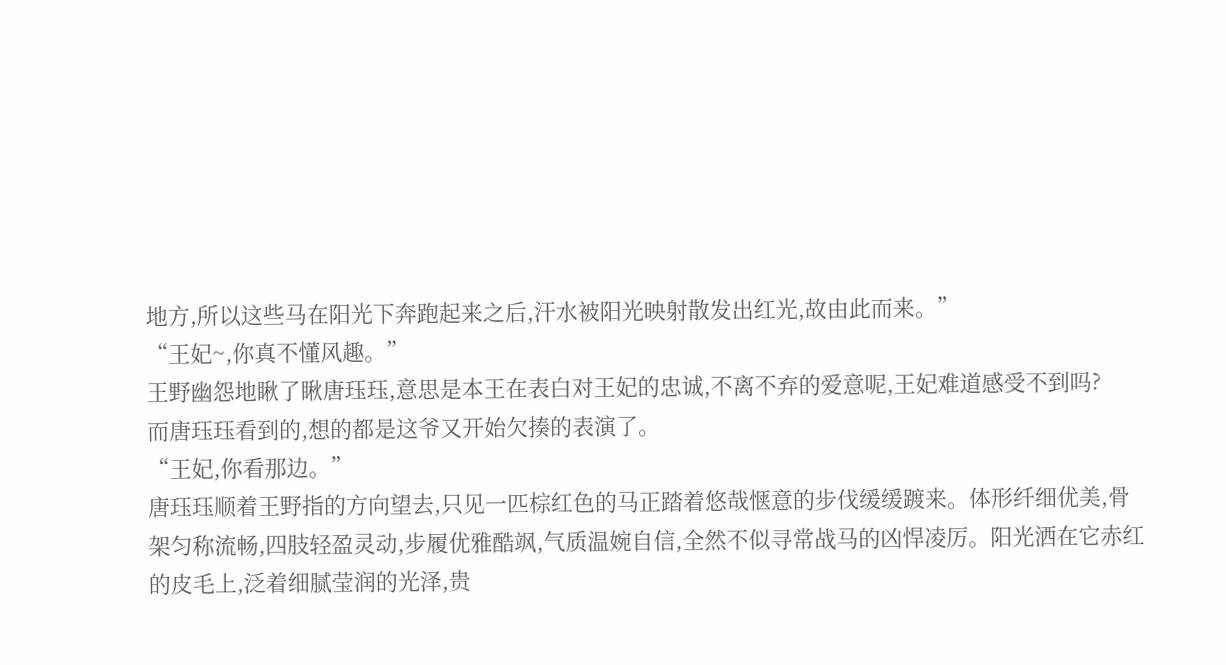地方,所以这些马在阳光下奔跑起来之后,汗水被阳光映射散发出红光,故由此而来。”
“王妃~,你真不懂风趣。”
王野幽怨地瞅了瞅唐珏珏,意思是本王在表白对王妃的忠诚,不离不弃的爱意呢,王妃难道感受不到吗?
而唐珏珏看到的,想的都是这爷又开始欠揍的表演了。
“王妃,你看那边。”
唐珏珏顺着王野指的方向望去,只见一匹棕红色的马正踏着悠哉惬意的步伐缓缓踱来。体形纤细优美,骨架匀称流畅,四肢轻盈灵动,步履优雅酷飒,气质温婉自信,全然不似寻常战马的凶悍凌厉。阳光洒在它赤红的皮毛上,泛着细腻莹润的光泽,贵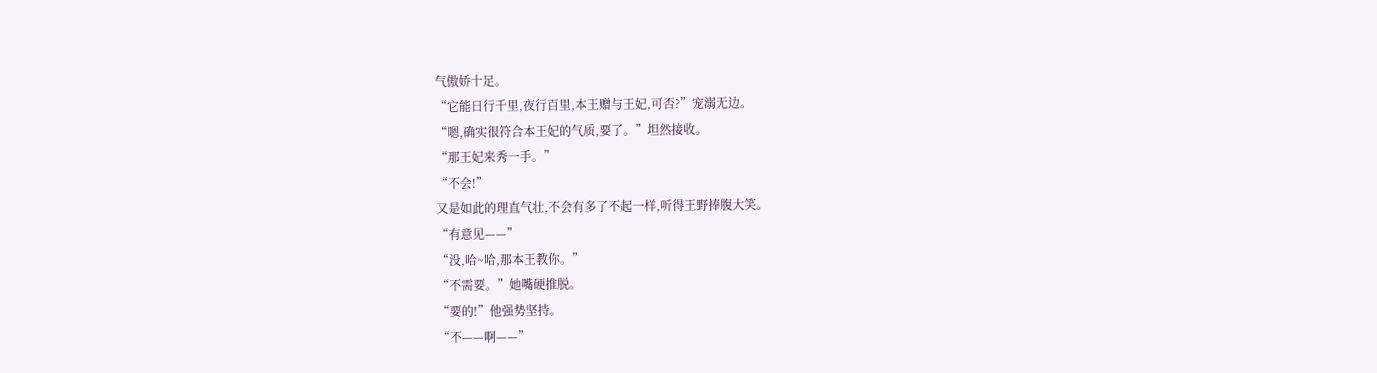气傲娇十足。
“它能日行千里,夜行百里,本王赠与王妃,可否?”宠溺无边。
“嗯,确实很符合本王妃的气质,要了。”坦然接收。
“那王妃来秀一手。”
“不会!”
又是如此的理直气壮,不会有多了不起一样,听得王野捧腹大笑。
“有意见——”
“没,哈~哈,那本王教你。”
“不需要。”她嘴硬推脱。
“要的!”他强势坚持。
“不——啊——”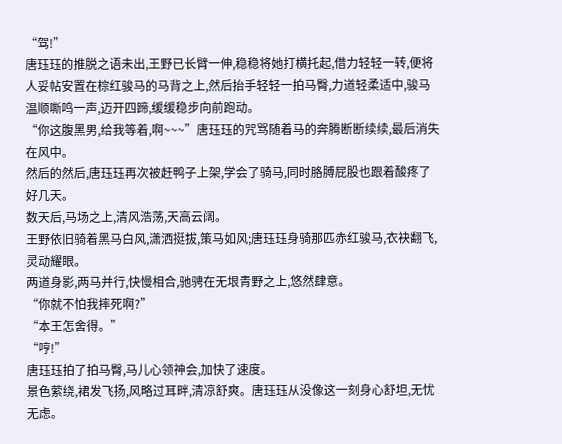“驾!”
唐珏珏的推脱之语未出,王野已长臂一伸,稳稳将她打横托起,借力轻轻一转,便将人妥帖安置在棕红骏马的马背之上,然后抬手轻轻一拍马臀,力道轻柔适中,骏马温顺嘶鸣一声,迈开四蹄,缓缓稳步向前跑动。
“你这腹黑男,给我等着,啊~~~”唐珏珏的咒骂随着马的奔腾断断续续,最后消失在风中。
然后的然后,唐珏珏再次被赶鸭子上架,学会了骑马,同时胳膊屁股也跟着酸疼了好几天。
数天后,马场之上,清风浩荡,天高云阔。
王野依旧骑着黑马白风,潇洒挺拔,策马如风;唐珏珏身骑那匹赤红骏马,衣袂翻飞,灵动耀眼。
两道身影,两马并行,快慢相合,驰骋在无垠青野之上,悠然肆意。
“你就不怕我摔死啊?”
“本王怎舍得。”
“哼!”
唐珏珏拍了拍马臀,马儿心领神会,加快了速度。
景色萦绕,裙发飞扬,风略过耳畔,清凉舒爽。唐珏珏从没像这一刻身心舒坦,无忧无虑。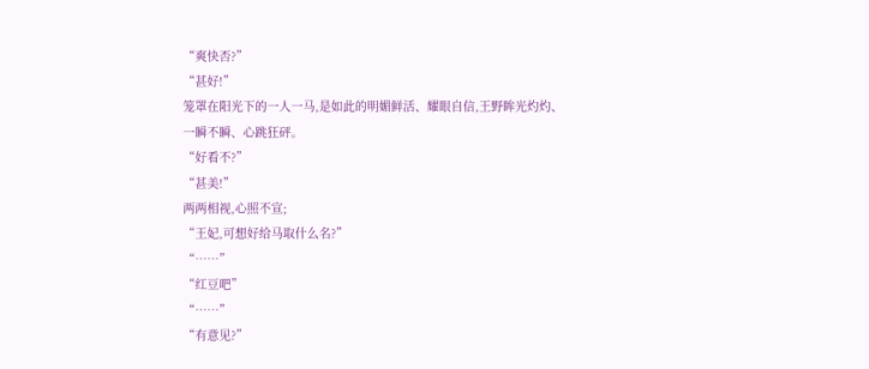“爽快否?”
“甚好!”
笼罩在阳光下的一人一马,是如此的明媚鲜活、耀眼自信,王野眸光灼灼、一瞬不瞬、心跳狂砰。
“好看不?”
“甚美!”
两两相视,心照不宣;
“王妃,可想好给马取什么名?”
“……”
“红豆吧”
“……”
“有意见?”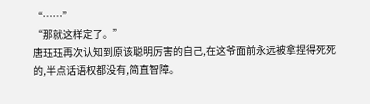“……”
“那就这样定了。”
唐珏珏再次认知到原该聪明厉害的自己,在这爷面前永远被拿捏得死死的,半点话语权都没有,简直智障。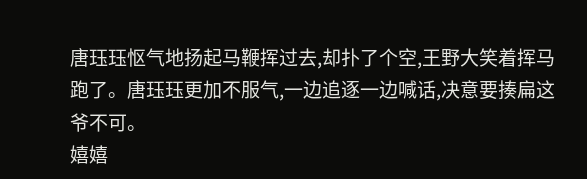唐珏珏怄气地扬起马鞭挥过去,却扑了个空,王野大笑着挥马跑了。唐珏珏更加不服气,一边追逐一边喊话,决意要揍扁这爷不可。
嬉嬉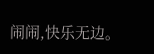闹闹,快乐无边。